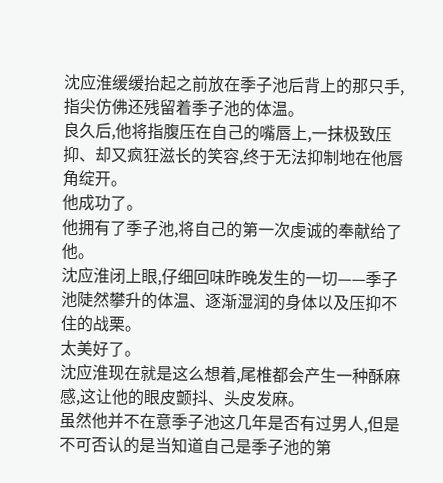沈应淮缓缓抬起之前放在季子池后背上的那只手,指尖仿佛还残留着季子池的体温。
良久后,他将指腹压在自己的嘴唇上,一抹极致压抑、却又疯狂滋长的笑容,终于无法抑制地在他唇角绽开。
他成功了。
他拥有了季子池,将自己的第一次虔诚的奉献给了他。
沈应淮闭上眼,仔细回味昨晚发生的一切——季子池陡然攀升的体温、逐渐湿润的身体以及压抑不住的战栗。
太美好了。
沈应淮现在就是这么想着,尾椎都会产生一种酥麻感,这让他的眼皮颤抖、头皮发麻。
虽然他并不在意季子池这几年是否有过男人,但是不可否认的是当知道自己是季子池的第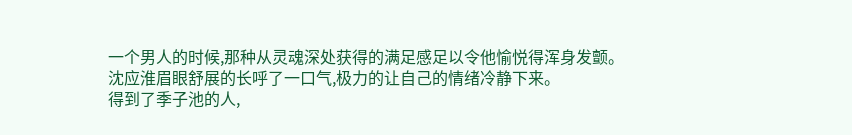一个男人的时候,那种从灵魂深处获得的满足感足以令他愉悦得浑身发颤。
沈应淮眉眼舒展的长呼了一口气,极力的让自己的情绪冷静下来。
得到了季子池的人,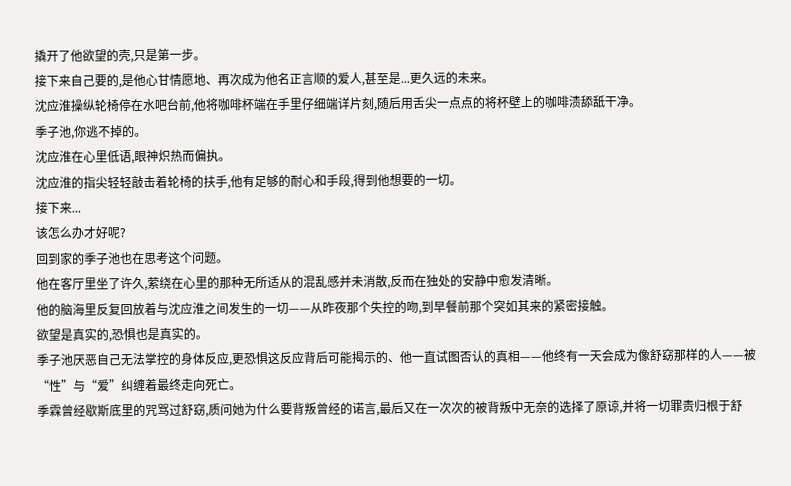撬开了他欲望的壳,只是第一步。
接下来自己要的,是他心甘情愿地、再次成为他名正言顺的爱人,甚至是...更久远的未来。
沈应淮操纵轮椅停在水吧台前,他将咖啡杯端在手里仔细端详片刻,随后用舌尖一点点的将杯壁上的咖啡渍舔舐干净。
季子池,你逃不掉的。
沈应淮在心里低语,眼神炽热而偏执。
沈应淮的指尖轻轻敲击着轮椅的扶手,他有足够的耐心和手段,得到他想要的一切。
接下来...
该怎么办才好呢?
回到家的季子池也在思考这个问题。
他在客厅里坐了许久,萦绕在心里的那种无所适从的混乱感并未消散,反而在独处的安静中愈发清晰。
他的脑海里反复回放着与沈应淮之间发生的一切——从昨夜那个失控的吻,到早餐前那个突如其来的紧密接触。
欲望是真实的,恐惧也是真实的。
季子池厌恶自己无法掌控的身体反应,更恐惧这反应背后可能揭示的、他一直试图否认的真相——他终有一天会成为像舒窈那样的人——被“性”与“爱”纠缠着最终走向死亡。
季霖曾经歇斯底里的咒骂过舒窈,质问她为什么要背叛曾经的诺言,最后又在一次次的被背叛中无奈的选择了原谅,并将一切罪责归根于舒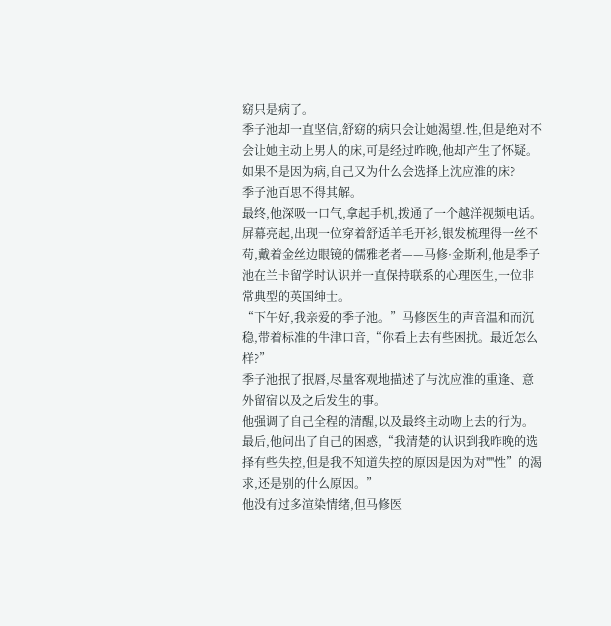窈只是病了。
季子池却一直坚信,舒窈的病只会让她渴望.性,但是绝对不会让她主动上男人的床,可是经过昨晚,他却产生了怀疑。
如果不是因为病,自己又为什么会选择上沈应淮的床?
季子池百思不得其解。
最终,他深吸一口气,拿起手机,拨通了一个越洋视频电话。
屏幕亮起,出现一位穿着舒适羊毛开衫,银发梳理得一丝不苟,戴着金丝边眼镜的儒雅老者——马修·金斯利,他是季子池在兰卡留学时认识并一直保持联系的心理医生,一位非常典型的英国绅士。
“下午好,我亲爱的季子池。”马修医生的声音温和而沉稳,带着标准的牛津口音,“你看上去有些困扰。最近怎么样?”
季子池抿了抿唇,尽量客观地描述了与沈应淮的重逢、意外留宿以及之后发生的事。
他强调了自己全程的清醒,以及最终主动吻上去的行为。
最后,他问出了自己的困惑,“我清楚的认识到我昨晚的选择有些失控,但是我不知道失控的原因是因为对''''性”的渴求,还是别的什么原因。”
他没有过多渲染情绪,但马修医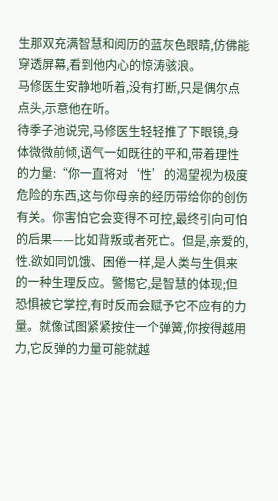生那双充满智慧和阅历的蓝灰色眼睛,仿佛能穿透屏幕,看到他内心的惊涛骇浪。
马修医生安静地听着,没有打断,只是偶尔点点头,示意他在听。
待季子池说完,马修医生轻轻推了下眼镜,身体微微前倾,语气一如既往的平和,带着理性的力量:“你一直将对‘性’的渴望视为极度危险的东西,这与你母亲的经历带给你的创伤有关。你害怕它会变得不可控,最终引向可怕的后果——比如背叛或者死亡。但是,亲爱的,性.欲如同饥饿、困倦一样,是人类与生俱来的一种生理反应。警惕它,是智慧的体现;但恐惧被它掌控,有时反而会赋予它不应有的力量。就像试图紧紧按住一个弹簧,你按得越用力,它反弹的力量可能就越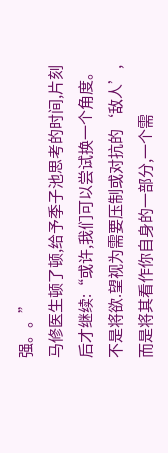强。。”
马修医生顿了顿,给予季子池思考的时间,片刻后才继续:“或许,我们可以尝试换一个角度。不是将欲.望视为需要压制或对抗的‘敌人’,而是将其看作你自身的一部分,一个需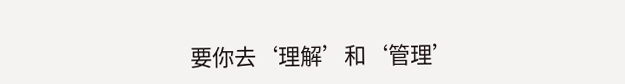要你去‘理解’和‘管理’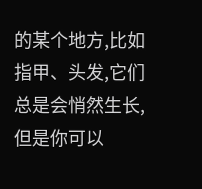的某个地方,比如指甲、头发,它们总是会悄然生长,但是你可以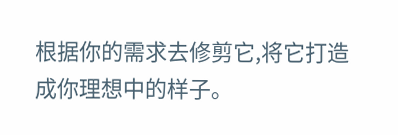根据你的需求去修剪它,将它打造成你理想中的样子。